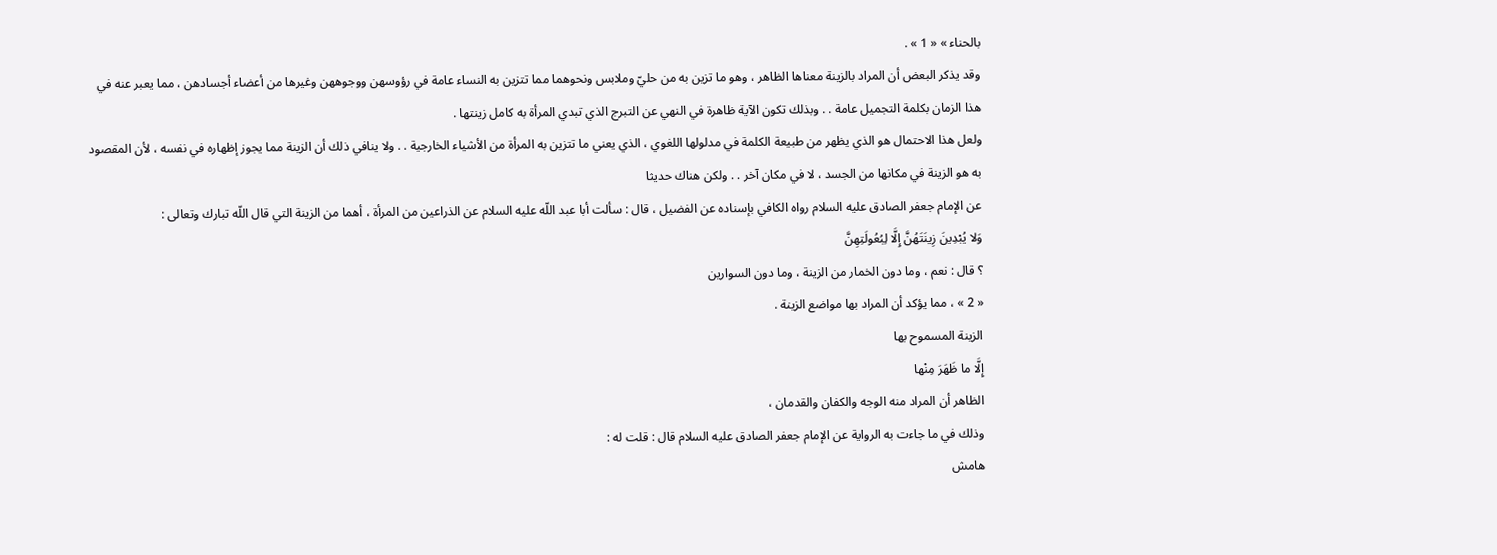بالحناء » « 1 » .
وقد يذكر البعض أن المراد بالزينة معناها الظاهر ، وهو ما تزين به من حليّ وملابس ونحوهما مما تتزين به النساء عامة في رؤوسهن ووجوههن وغيرها من أعضاء أجسادهن ، مما يعبر عنه في هذا الزمان بكلمة التجميل عامة . . وبذلك تكون الآية ظاهرة في النهي عن التبرج الذي تبدي المرأة به كامل زينتها .
ولعل هذا الاحتمال هو الذي يظهر من طبيعة الكلمة في مدلولها اللغوي ، الذي يعني ما تتزين به المرأة من الأشياء الخارجية . . ولا ينافي ذلك أن الزينة مما يجوز إظهاره في نفسه ، لأن المقصود به هو الزينة في مكانها من الجسد ، لا في مكان آخر . . ولكن هناك حديثا
عن الإمام جعفر الصادق عليه السلام رواه الكافي بإسناده عن الفضيل ، قال : سألت أبا عبد اللّه عليه السلام عن الذراعين من المرأة ، أهما من الزينة التي قال اللّه تبارك وتعالى :
وَلا يُبْدِينَ زِينَتَهُنَّ إِلَّا لِبُعُولَتِهِنَّ
؟ قال : نعم ، وما دون الخمار من الزينة ، وما دون السوارين
« 2 » ، مما يؤكد أن المراد بها مواضع الزينة .
الزينة المسموح بها
إِلَّا ما ظَهَرَ مِنْها
الظاهر أن المراد منه الوجه والكفان والقدمان ،
وذلك في ما جاءت به الرواية عن الإمام جعفر الصادق عليه السلام قال : قلت له :
هامش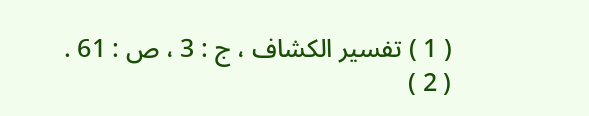( 1 ) تفسير الكشاف ، ج : 3 ، ص : 61 .
( 2 )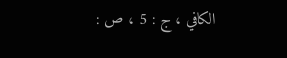الكافي ، ج : 5 ، ص :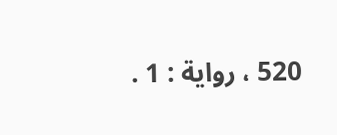520 ، رواية : 1 .